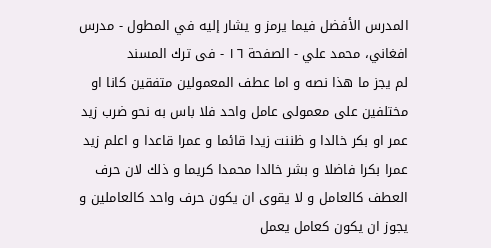المدرس الأفضل فيما يرمز و يشار إليه في المطول - مدرس افغاني، محمد علي - الصفحة ١٦ - فى ترك المسند
لم يجز ما هذا نصه و اما عطف المعمولين متفقين كانا او مختلفين على معمولى عامل واحد فلا باس به نحو ضرب زيد عمر او بكر خالدا و ظننت زيدا قائما و عمرا قاعدا و اعلم زيد عمرا بكرا فاضلا و بشر خالدا محمدا كريما و ذلك لان حرف العطف كالعامل و لا يقوى ان يكون حرف واحد كالعاملين و يجوز ان يكون كعامل يعمل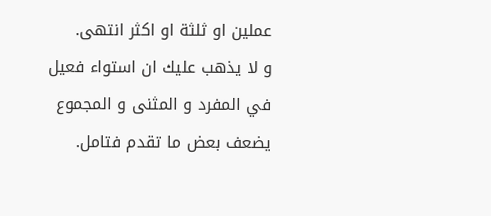عملين او ثلثة او اكثر انتهى.
و لا يذهب عليك ان استواء فعيل في المفرد و المثنى و المجموع يضعف بعض ما تقدم فتامل.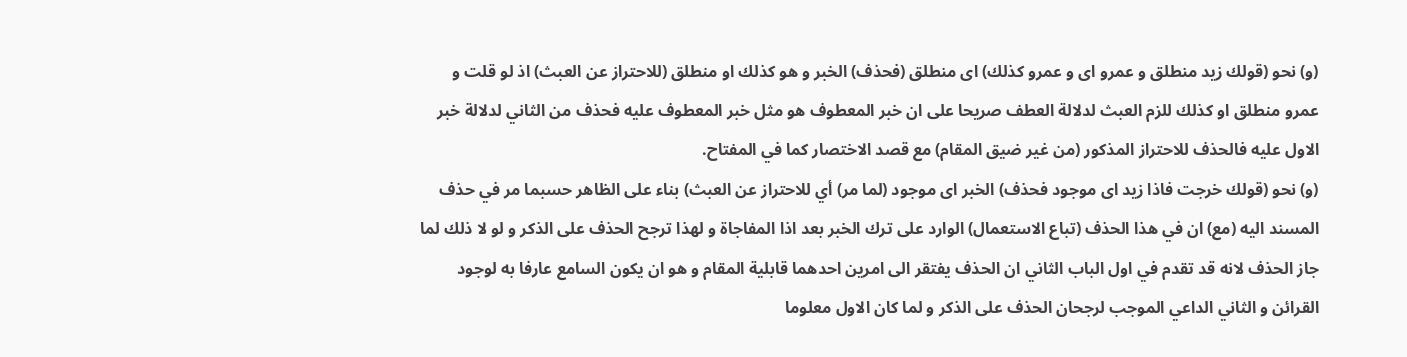(و) نحو (قولك زيد منطلق و عمرو اى و عمرو كذلك) اى منطلق (فحذف) الخبر و هو كذلك او منطلق (للاحتراز عن العبث) اذ لو قلت و عمرو منطلق او كذلك للزم العبث لدلالة العطف صريحا على ان خبر المعطوف هو مثل خبر المعطوف عليه فحذف من الثاني لدلالة خبر الاول عليه فالحذف للاحتراز المذكور (من غير ضيق المقام) مع قصد الاختصار كما في المفتاح.
(و) نحو (قولك خرجت فاذا زيد اى موجود فحذف) الخبر اى موجود (لما مر) أي للاحتراز عن العبث) بناء على الظاهر حسبما مر في حذف المسند اليه (مع) ان في هذا الحذف (تباع الاستعمال) الوارد على ترك الخبر بعد اذا المفاجاة و لهذا ترجح الحذف على الذكر و لو لا ذلك لما جاز الحذف لانه قد تقدم في اول الباب الثاني ان الحذف يفتقر الى امرين احدهما قابلية المقام و هو ان يكون السامع عارفا به لوجود القرائن و الثاني الداعي الموجب لرجحان الحذف على الذكر و لما كان الاول معلوما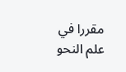مقررا في علم النحو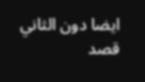ايضا دون الثاني قصد